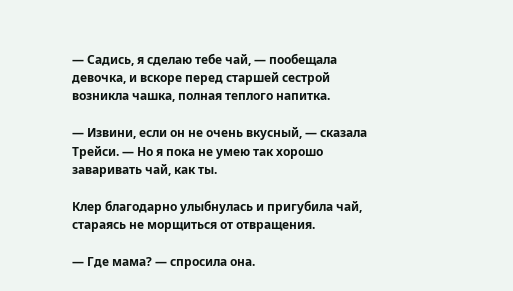— Садись, я сделаю тебе чай, — пообещала девочка, и вскоре перед старшей сестрой возникла чашка, полная теплого напитка.

— Извини, если он не очень вкусный, — сказала Трейси. — Но я пока не умею так хорошо заваривать чай, как ты.

Клер благодарно улыбнулась и пригубила чай, стараясь не морщиться от отвращения.

— Где мама? — спросила она.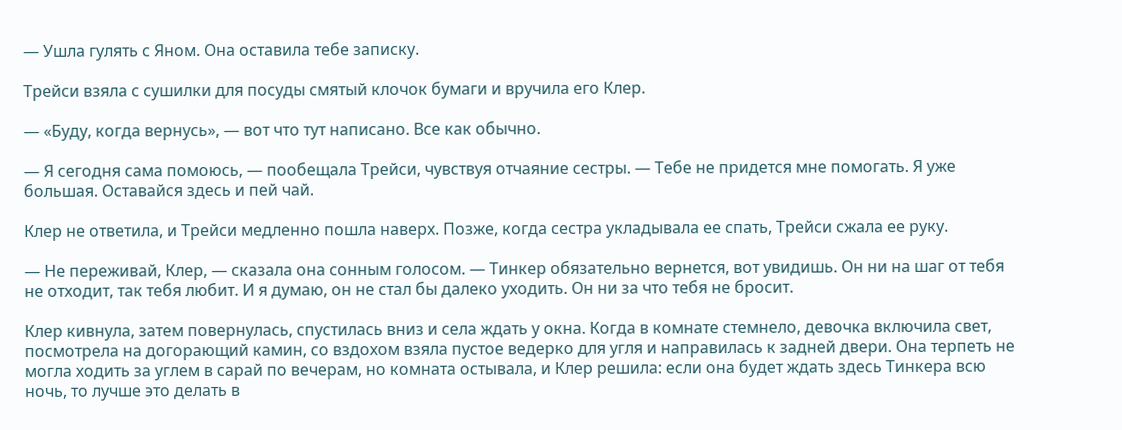— Ушла гулять с Яном. Она оставила тебе записку.

Трейси взяла с сушилки для посуды смятый клочок бумаги и вручила его Клер.

— «Буду, когда вернусь», — вот что тут написано. Все как обычно.

— Я сегодня сама помоюсь, — пообещала Трейси, чувствуя отчаяние сестры. — Тебе не придется мне помогать. Я уже большая. Оставайся здесь и пей чай.

Клер не ответила, и Трейси медленно пошла наверх. Позже, когда сестра укладывала ее спать, Трейси сжала ее руку.

— Не переживай, Клер, — сказала она сонным голосом. — Тинкер обязательно вернется, вот увидишь. Он ни на шаг от тебя не отходит, так тебя любит. И я думаю, он не стал бы далеко уходить. Он ни за что тебя не бросит.

Клер кивнула, затем повернулась, спустилась вниз и села ждать у окна. Когда в комнате стемнело, девочка включила свет, посмотрела на догорающий камин, со вздохом взяла пустое ведерко для угля и направилась к задней двери. Она терпеть не могла ходить за углем в сарай по вечерам, но комната остывала, и Клер решила: если она будет ждать здесь Тинкера всю ночь, то лучше это делать в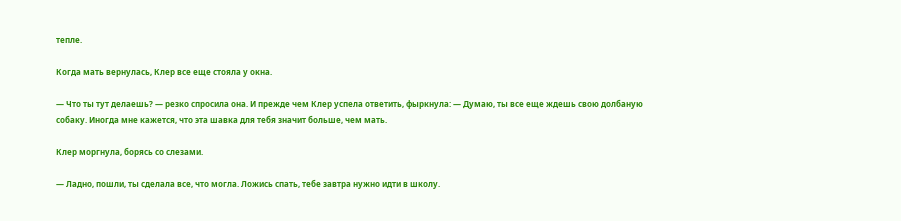тепле.

Когда мать вернулась, Клер все еще стояла у окна.

— Что ты тут делаешь? — резко спросила она. И прежде чем Клер успела ответить, фыркнула: — Думаю, ты все еще ждешь свою долбаную собаку. Иногда мне кажется, что эта шавка для тебя значит больше, чем мать.

Клер моргнула, борясь со слезами.

— Ладно, пошли, ты сделала все, что могла. Ложись спать, тебе завтра нужно идти в школу.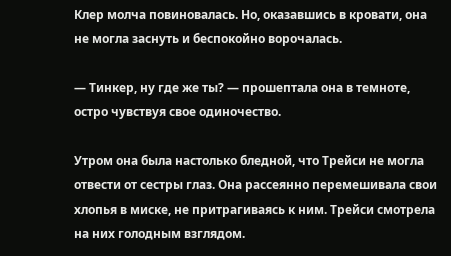Клер молча повиновалась. Но, оказавшись в кровати, она не могла заснуть и беспокойно ворочалась.

— Тинкер, ну где же ты? — прошептала она в темноте, остро чувствуя свое одиночество.

Утром она была настолько бледной, что Трейси не могла отвести от сестры глаз. Она рассеянно перемешивала свои хлопья в миске, не притрагиваясь к ним. Трейси смотрела на них голодным взглядом.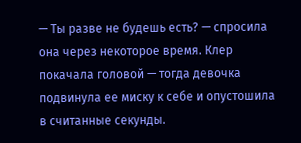— Ты разве не будешь есть? — спросила она через некоторое время. Клер покачала головой — тогда девочка подвинула ее миску к себе и опустошила в считанные секунды.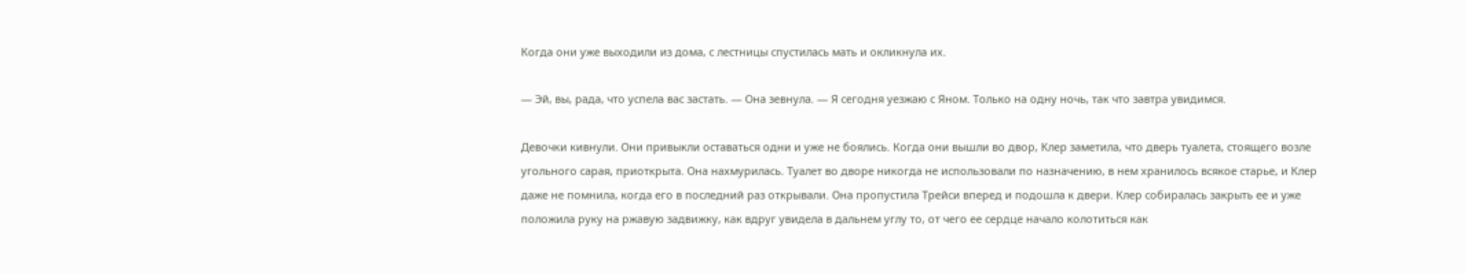Когда они уже выходили из дома, с лестницы спустилась мать и окликнула их.

— Эй, вы, рада, что успела вас застать. — Она зевнула. — Я сегодня уезжаю с Яном. Только на одну ночь, так что завтра увидимся.

Девочки кивнули. Они привыкли оставаться одни и уже не боялись. Когда они вышли во двор, Клер заметила, что дверь туалета, стоящего возле угольного сарая, приоткрыта. Она нахмурилась. Туалет во дворе никогда не использовали по назначению, в нем хранилось всякое старье, и Клер даже не помнила, когда его в последний раз открывали. Она пропустила Трейси вперед и подошла к двери. Клер собиралась закрыть ее и уже положила руку на ржавую задвижку, как вдруг увидела в дальнем углу то, от чего ее сердце начало колотиться как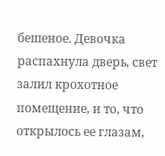бешеное. Девочка распахнула дверь, свет залил крохотное помещение, и то, что открылось ее глазам,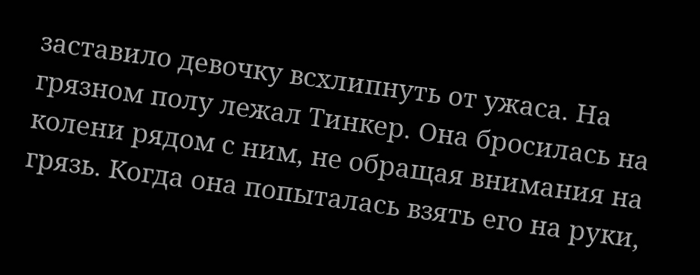заставило девочку всхлипнуть от ужаса. На грязном полу лежал Тинкер. Она бросилась на колени рядом с ним, не обращая внимания на грязь. Когда она попыталась взять его на руки,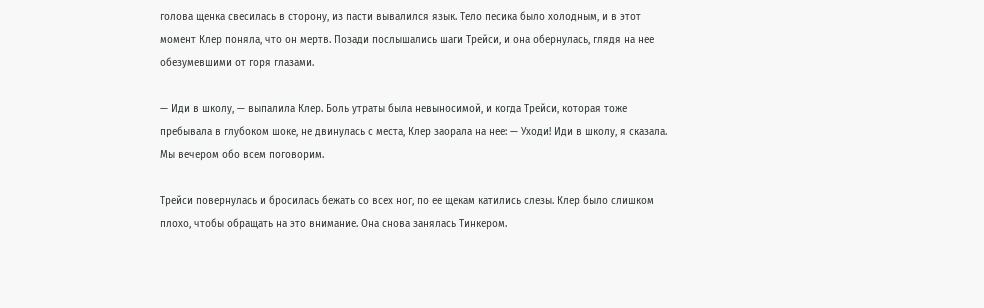голова щенка свесилась в сторону, из пасти вывалился язык. Тело песика было холодным, и в этот момент Клер поняла, что он мертв. Позади послышались шаги Трейси, и она обернулась, глядя на нее обезумевшими от горя глазами.

— Иди в школу, — выпалила Клер. Боль утраты была невыносимой, и когда Трейси, которая тоже пребывала в глубоком шоке, не двинулась с места, Клер заорала на нее: — Уходи! Иди в школу, я сказала. Мы вечером обо всем поговорим.

Трейси повернулась и бросилась бежать со всех ног, по ее щекам катились слезы. Клер было слишком плохо, чтобы обращать на это внимание. Она снова занялась Тинкером.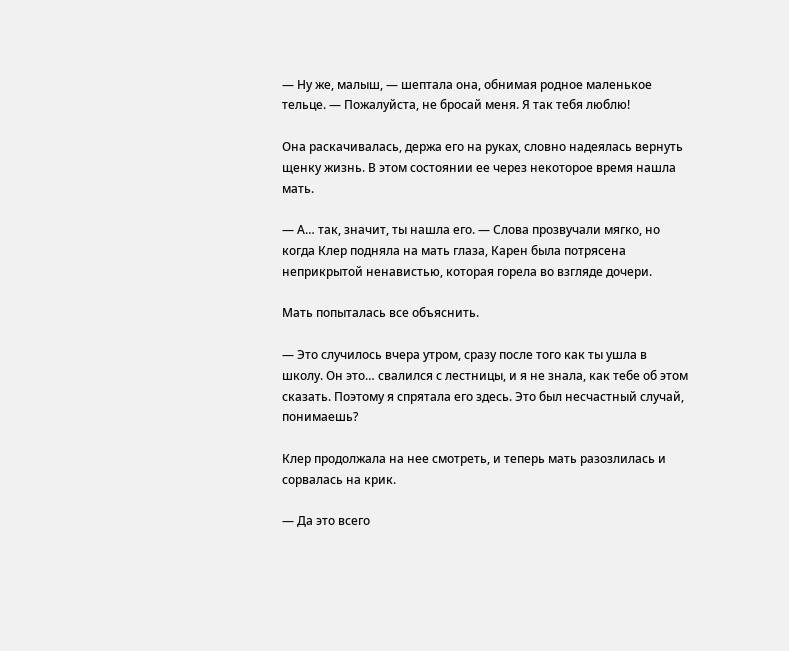— Ну же, малыш, — шептала она, обнимая родное маленькое тельце. — Пожалуйста, не бросай меня. Я так тебя люблю!

Она раскачивалась, держа его на руках, словно надеялась вернуть щенку жизнь. В этом состоянии ее через некоторое время нашла мать.

— А… так, значит, ты нашла его. — Слова прозвучали мягко, но когда Клер подняла на мать глаза, Карен была потрясена неприкрытой ненавистью, которая горела во взгляде дочери.

Мать попыталась все объяснить.

— Это случилось вчера утром, сразу после того как ты ушла в школу. Он это… свалился с лестницы, и я не знала, как тебе об этом сказать. Поэтому я спрятала его здесь. Это был несчастный случай, понимаешь?

Клер продолжала на нее смотреть, и теперь мать разозлилась и сорвалась на крик.

— Да это всего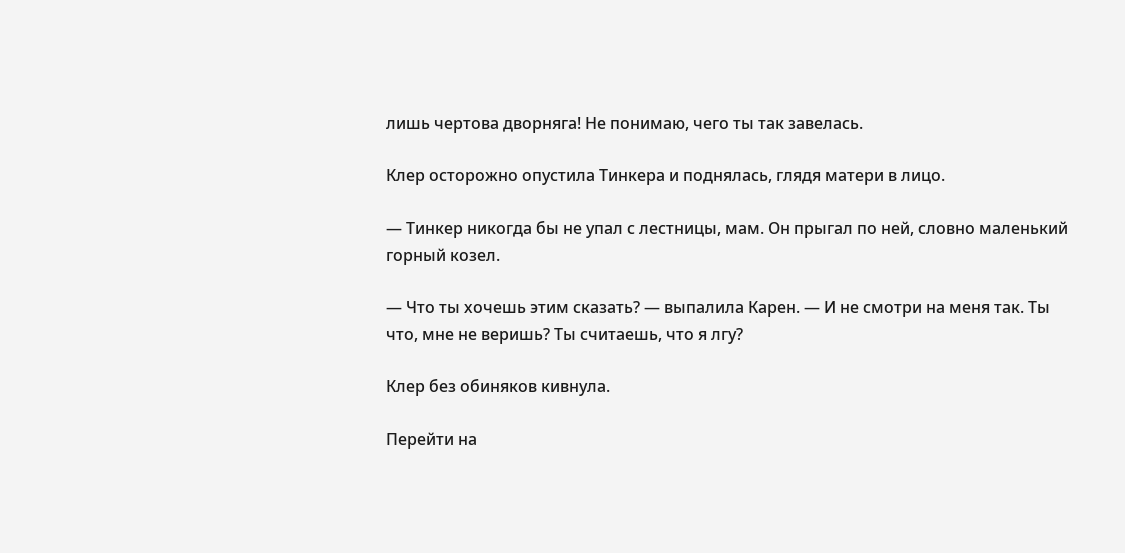лишь чертова дворняга! Не понимаю, чего ты так завелась.

Клер осторожно опустила Тинкера и поднялась, глядя матери в лицо.

— Тинкер никогда бы не упал с лестницы, мам. Он прыгал по ней, словно маленький горный козел.

— Что ты хочешь этим сказать? — выпалила Карен. — И не смотри на меня так. Ты что, мне не веришь? Ты считаешь, что я лгу?

Клер без обиняков кивнула.

Перейти на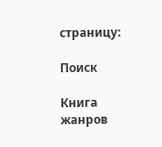страницу:

Поиск

Книга жанров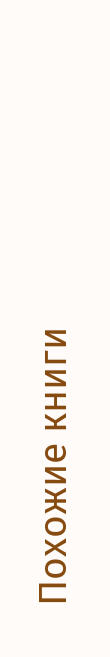Похожие книги